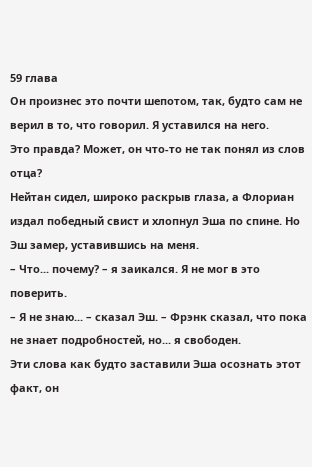59 глава
Он произнес это почти шепотом, так, будто сам не верил в то, что говорил. Я уставился на него.
Это правда? Может, он что-то не так понял из слов отца?
Нейтан сидел, широко раскрыв глаза, а Флориан издал победный свист и хлопнул Эша по спине. Но Эш замер, уставившись на меня.
– Что... почему? – я заикался. Я не мог в это поверить.
– Я не знаю... – сказал Эш. – Фрэнк сказал, что пока не знает подробностей, но... я свободен.
Эти слова как будто заставили Эша осознать этот факт, он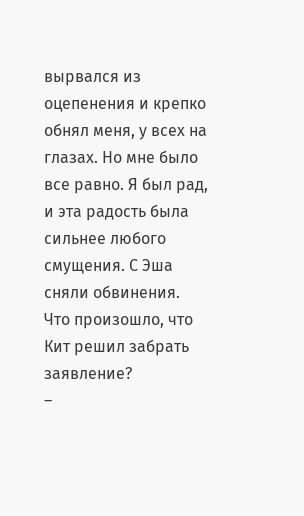вырвался из оцепенения и крепко обнял меня, у всех на глазах. Но мне было все равно. Я был рад, и эта радость была сильнее любого смущения. С Эша сняли обвинения.
Что произошло, что Кит решил забрать заявление?
–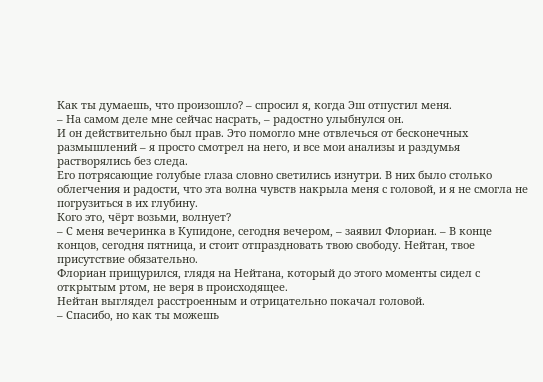Как ты думаешь, что произошло? – спросил я, когда Эш отпустил меня.
– На самом деле мне сейчас насрать, – радостно улыбнулся он.
И он действительно был прав. Это помогло мне отвлечься от бесконечных размышлений – я просто смотрел на него, и все мои анализы и раздумья растворялись без следа.
Его потрясающие голубые глаза словно светились изнутри. В них было столько облегчения и радости, что эта волна чувств накрыла меня с головой, и я не смогла не погрузиться в их глубину.
Кого это, чёрт возьми, волнует?
– С меня вечеринка в Купидоне, сегодня вечером, – заявил Флориан. – В конце концов, сегодня пятница, и стоит отпраздновать твою свободу. Нейтан, твое присутствие обязательно.
Флориан прищурился, глядя на Нейтана, который до этого моменты сидел с открытым ртом, не веря в происходящее.
Нейтан выглядел расстроенным и отрицательно покачал головой.
– Спасибо, но как ты можешь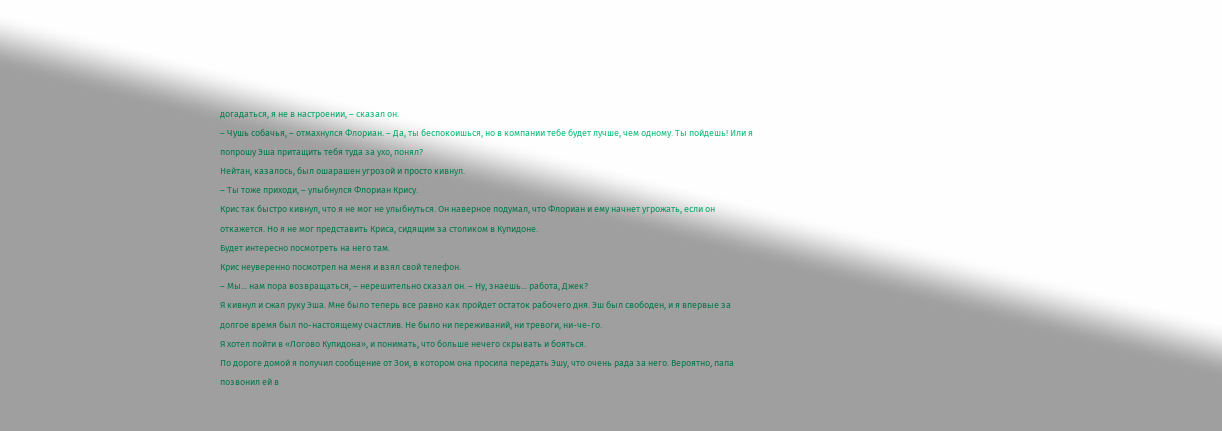догадаться, я не в настроении, – сказал он.
– Чушь собачья, – отмахнулся Флориан. – Да, ты беспокоишься, но в компании тебе будет лучше, чем одному. Ты пойдешь! Или я попрошу Эша притащить тебя туда за ухо, понял?
Нейтан, казалось, был ошарашен угрозой и просто кивнул.
– Ты тоже приходи, – улыбнулся Флориан Крису.
Крис так быстро кивнул, что я не мог не улыбнуться. Он наверное подумал, что Флориан и ему начнет угрожать, если он откажется. Но я не мог представить Криса, сидящим за столиком в Купидоне.
Будет интересно посмотреть на него там.
Крис неуверенно посмотрел на меня и взял свой телефон.
– Мы... нам пора возвращаться, – нерешительно сказал он. – Ну, знаешь... работа, Джек?
Я кивнул и сжал руку Эша. Мне было теперь все равно как пройдет остаток рабочего дня. Эш был свободен, и я впервые за долгое время был по-настоящему счастлив. Не было ни переживаний, ни тревоги, ни-че-го.
Я хотел пойти в «Логово Купидона», и понимать, что больше нечего скрывать и бояться.
По дороге домой я получил сообщение от Зои, в котором она просила передать Эшу, что очень рада за него. Вероятно, папа позвонил ей в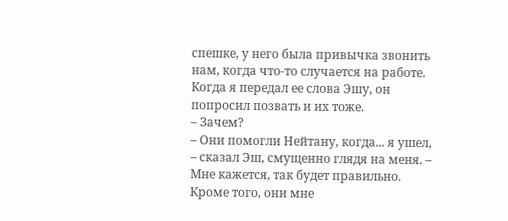спешке, у него была привычка звонить нам, когда что-то случается на работе. Когда я передал ее слова Эшу, он попросил позвать и их тоже.
– Зачем?
– Они помогли Нейтану, когда... я ушел, – сказал Эш, смущенно глядя на меня. – Мне кажется, так будет правильно. Кроме того, они мне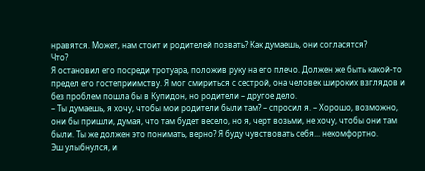нравятся. Может, нам стоит и родителей позвать? Как думаешь, они согласятся?
Что?
Я остановил его посреди тротуара, положив руку на его плечо. Должен же быть какой-то предел его гостеприимству. Я мог смириться с сестрой, она человек широких взглядов и без проблем пошла бы в Купидон, но родители – другое дело.
– Ты думаешь, я хочу, чтобы мои родители были там? – спросил я. – Хорошо, возможно, они бы пришли, думая, что там будет весело, но я, черт возьми, не хочу, чтобы они там были. Ты же должен это понимать, верно? Я буду чувствовать себя... некомфортно.
Эш улыбнулся, и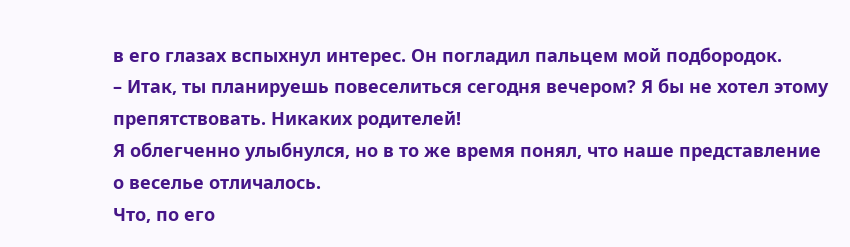в его глазах вспыхнул интерес. Он погладил пальцем мой подбородок.
– Итак, ты планируешь повеселиться сегодня вечером? Я бы не хотел этому препятствовать. Никаких родителей!
Я облегченно улыбнулся, но в то же время понял, что наше представление о веселье отличалось.
Что, по его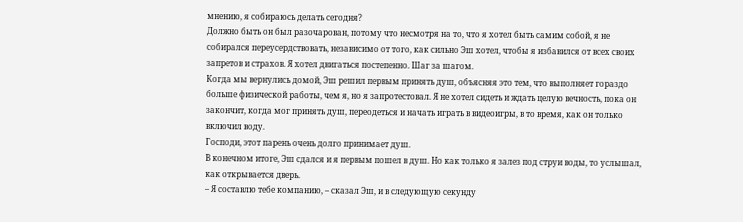мнению, я собираюсь делать сегодня?
Должно быть он был разочарован, потому что несмотря на то, что я хотел быть самим собой, я не собирался переусердствовать, независимо от того, как сильно Эш хотел, чтобы я избавился от всех своих запретов и страхов. Я хотел двигаться постепенно. Шаг за шагом.
Когда мы вернулись домой, Эш решил первым принять душ, объясняя это тем, что выполняет гораздо больше физической работы, чем я, но я запротестовал. Я не хотел сидеть и ждать целую вечность, пока он закончит, когда мог принять душ, переодеться и начать играть в видеоигры, в то время, как он только включил воду.
Господи, этот парень очень долго принимает душ.
В конечном итоге, Эш сдался и я первым пошел в душ. Но как только я залез под струи воды, то услышал, как открывается дверь.
– Я составлю тебе компанию, – сказал Эш, и в следующую секунду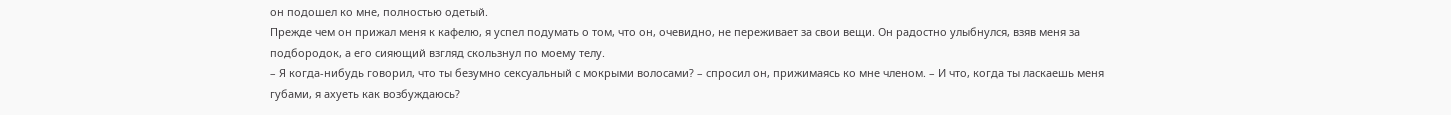он подошел ко мне, полностью одетый.
Прежде чем он прижал меня к кафелю, я успел подумать о том, что он, очевидно, не переживает за свои вещи. Он радостно улыбнулся, взяв меня за подбородок, а его сияющий взгляд скользнул по моему телу.
– Я когда-нибудь говорил, что ты безумно сексуальный с мокрыми волосами? – спросил он, прижимаясь ко мне членом. – И что, когда ты ласкаешь меня губами, я ахуеть как возбуждаюсь?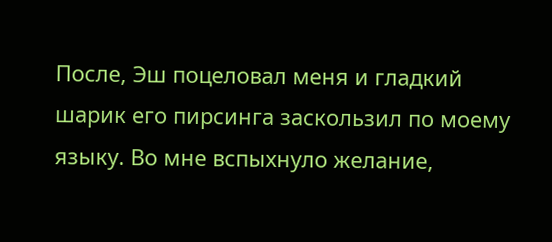После, Эш поцеловал меня и гладкий шарик его пирсинга заскользил по моему языку. Во мне вспыхнуло желание,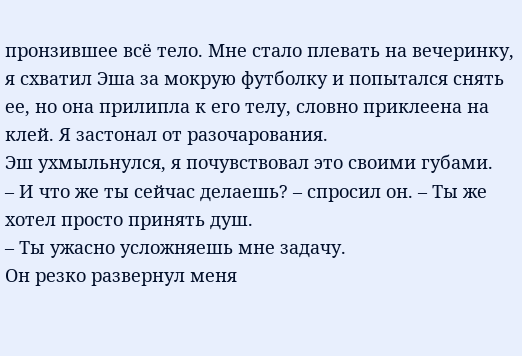пронзившее всё тело. Мне стало плевать на вечеринку, я схватил Эша за мокрую футболку и попытался снять ее, но она прилипла к его телу, словно приклеена на клей. Я застонал от разочарования.
Эш ухмыльнулся, я почувствовал это своими губами.
– И что же ты сейчас делаешь? – спросил он. – Ты же хотел просто принять душ.
– Ты ужасно усложняешь мне задачу.
Он резко развернул меня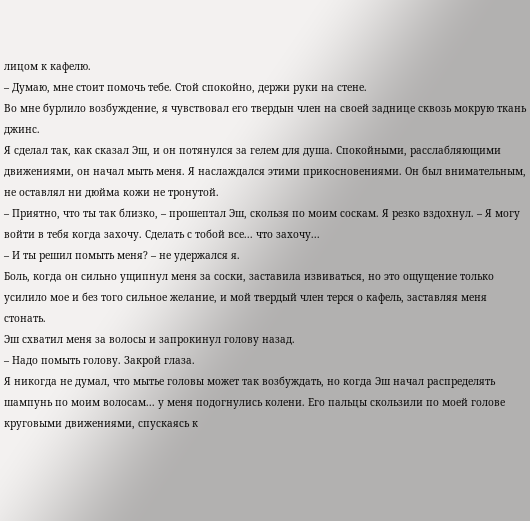лицом к кафелю.
– Думаю, мне стоит помочь тебе. Стой спокойно, держи руки на стене.
Во мне бурлило возбуждение, я чувствовал его твердын член на своей заднице сквозь мокрую ткань джинс.
Я сделал так, как сказал Эш, и он потянулся за гелем для душа. Спокойными, расслабляющими движениями, он начал мыть меня. Я наслаждался этими прикосновениями. Он был внимательным, не оставлял ни дюйма кожи не тронутой.
– Приятно, что ты так близко, – прошептал Эш, скользя по моим соскам. Я резко вздохнул. – Я могу войти в тебя когда захочу. Сделать с тобой все... что захочу...
– И ты решил помыть меня? – не удержался я.
Боль, когда он сильно ущипнул меня за соски, заставила извиваться, но это ощущение только усилило мое и без того сильное желание, и мой твердый член терся о кафель, заставляя меня стонать.
Эш схватил меня за волосы и запрокинул голову назад.
– Надо помыть голову. Закрой глаза.
Я никогда не думал, что мытье головы может так возбуждать, но когда Эш начал распределять шампунь по моим волосам... у меня подогнулись колени. Его пальцы скользили по моей голове круговыми движениями, спускаясь к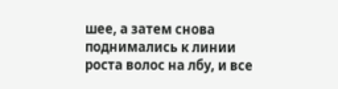шее, а затем снова поднимались к линии роста волос на лбу, и все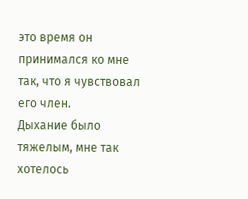это время он принимался ко мне так, что я чувствовал его член.
Дыхание было тяжелым, мне так хотелось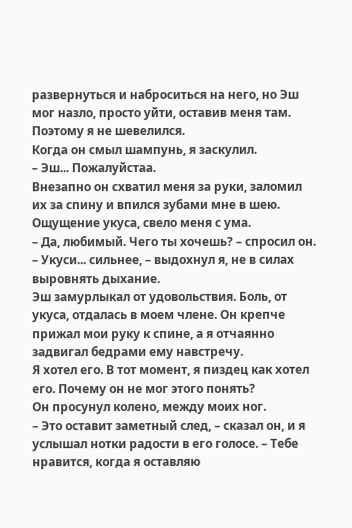развернуться и наброситься на него, но Эш мог назло, просто уйти, оставив меня там. Поэтому я не шевелился.
Когда он смыл шампунь, я заскулил.
– Эш... Пожалуйстаа.
Внезапно он схватил меня за руки, заломил их за спину и впился зубами мне в шею. Ощущение укуса, свело меня с ума.
– Да, любимый. Чего ты хочешь? – спросил он.
– Укуси... сильнее, – выдохнул я, не в силах выровнять дыхание.
Эш замурлыкал от удовольствия. Боль, от укуса, отдалась в моем члене. Он крепче прижал мои руку к спине, а я отчаянно задвигал бедрами ему навстречу.
Я хотел его. В тот момент, я пиздец как хотел его. Почему он не мог этого понять?
Он просунул колено, между моих ног.
– Это оставит заметный след, – сказал он, и я услышал нотки радости в его голосе. – Тебе нравится, когда я оставляю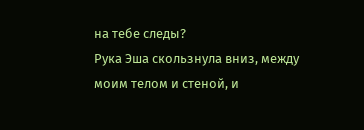на тебе следы?
Рука Эша скользнула вниз, между моим телом и стеной, и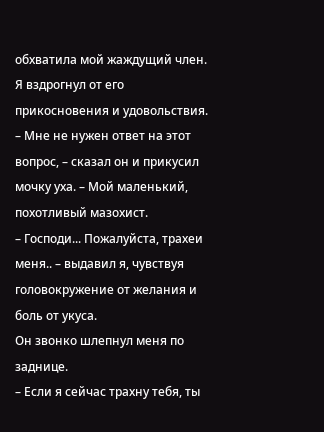обхватила мой жаждущий член. Я вздрогнул от его прикосновения и удовольствия.
– Мне не нужен ответ на этот вопрос, – сказал он и прикусил мочку уха. – Мой маленький, похотливый мазохист.
– Господи... Пожалуйста, трахеи меня.. – выдавил я, чувствуя головокружение от желания и боль от укуса.
Он звонко шлепнул меня по заднице.
– Если я сейчас трахну тебя, ты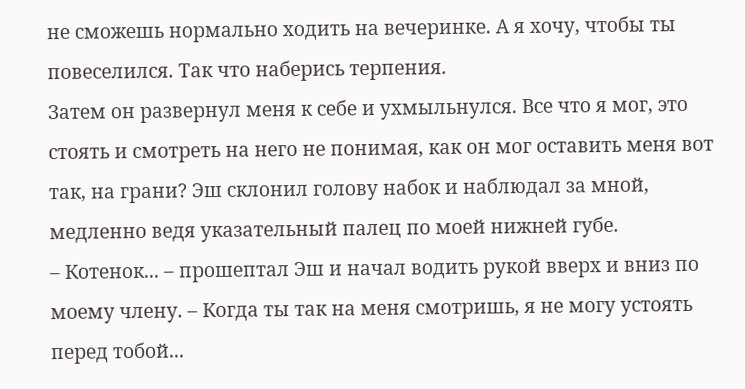не сможешь нормально ходить на вечеринке. А я хочу, чтобы ты повеселился. Так что наберись терпения.
Затем он развернул меня к себе и ухмыльнулся. Все что я мог, это стоять и смотреть на него не понимая, как он мог оставить меня вот так, на грани? Эш склонил голову набок и наблюдал за мной, медленно ведя указательный палец по моей нижней губе.
– Котенок... – прошептал Эш и начал водить рукой вверх и вниз по моему члену. – Когда ты так на меня смотришь, я не могу устоять перед тобой...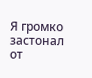Я громко застонал от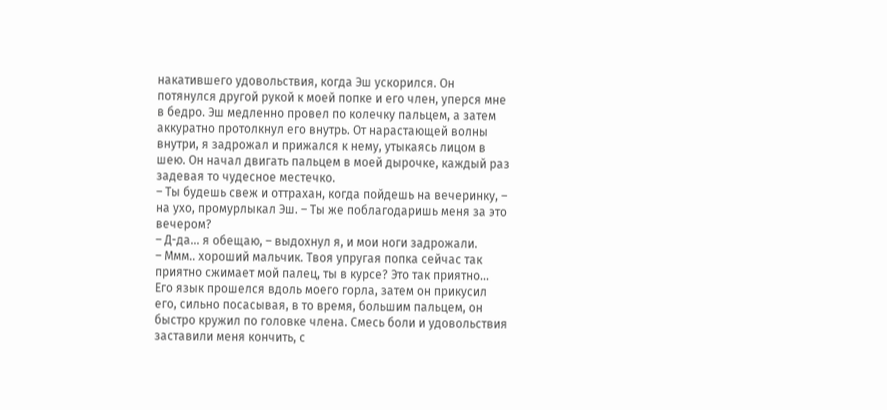накатившего удовольствия, когда Эш ускорился. Он потянулся другой рукой к моей попке и его член, уперся мне в бедро. Эш медленно провел по колечку пальцем, а затем аккуратно протолкнул его внутрь. От нарастающей волны внутри, я задрожал и прижался к нему, утыкаясь лицом в шею. Он начал двигать пальцем в моей дырочке, каждый раз задевая то чудесное местечко.
– Ты будешь свеж и оттрахан, когда пойдешь на вечеринку, – на ухо, промурлыкал Эш. – Ты же поблагодаришь меня за это вечером?
– Д-да... я обещаю, – выдохнул я, и мои ноги задрожали.
– Ммм.. хороший мальчик. Твоя упругая попка сейчас так приятно сжимает мой палец, ты в курсе? Это так приятно...
Его язык прошелся вдоль моего горла, затем он прикусил его, сильно посасывая, в то время, большим пальцем, он быстро кружил по головке члена. Смесь боли и удовольствия заставили меня кончить, с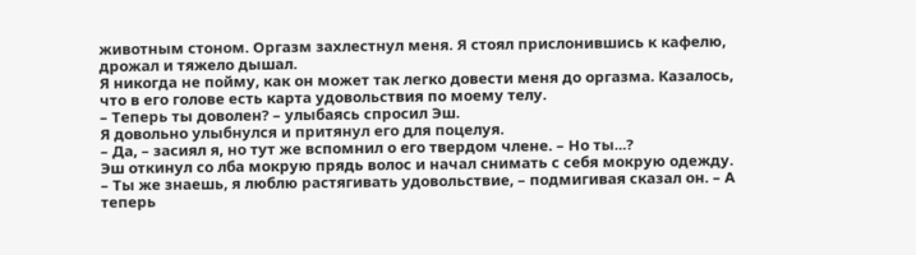животным стоном. Оргазм захлестнул меня. Я стоял прислонившись к кафелю, дрожал и тяжело дышал.
Я никогда не пойму, как он может так легко довести меня до оргазма. Казалось, что в его голове есть карта удовольствия по моему телу.
– Теперь ты доволен? – улыбаясь спросил Эш.
Я довольно улыбнулся и притянул его для поцелуя.
– Да, – засиял я, но тут же вспомнил о его твердом члене. – Но ты...?
Эш откинул со лба мокрую прядь волос и начал снимать с себя мокрую одежду.
– Ты же знаешь, я люблю растягивать удовольствие, – подмигивая сказал он. – А теперь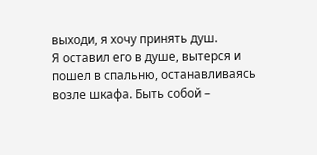выходи, я хочу принять душ.
Я оставил его в душе, вытерся и пошел в спальню, останавливаясь возле шкафа. Быть собой –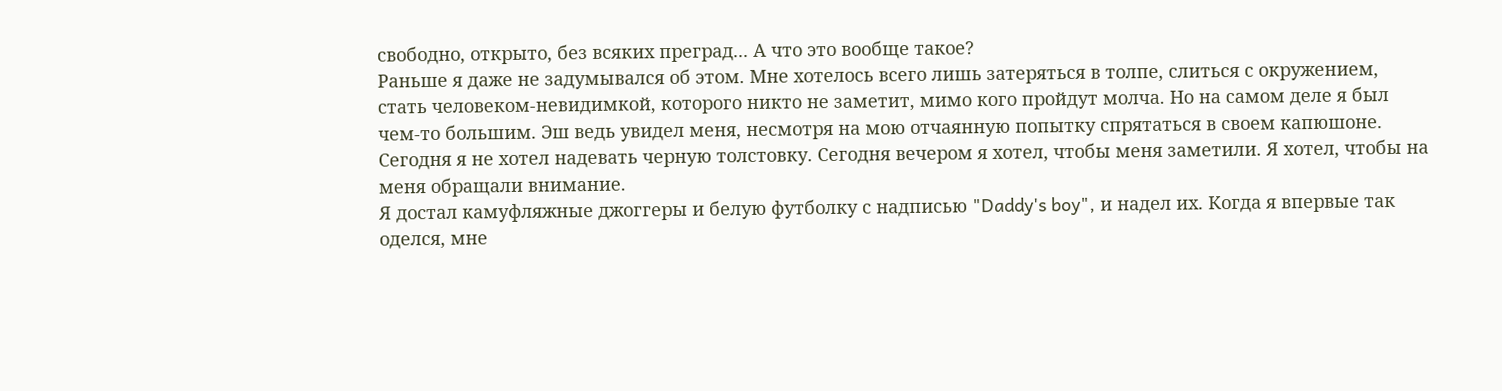свободно, открыто, без всяких преград... А что это вообще такое?
Раньше я даже не задумывался об этом. Мне хотелось всего лишь затеряться в толпе, слиться с окружением, стать человеком-невидимкой, которого никто не заметит, мимо кого пройдут молча. Но на самом деле я был чем-то большим. Эш ведь увидел меня, несмотря на мою отчаянную попытку спрятаться в своем капюшоне.
Сегодня я не хотел надевать черную толстовку. Сегодня вечером я хотел, чтобы меня заметили. Я хотел, чтобы на меня обращали внимание.
Я достал камуфляжные джоггеры и белую футболку с надписью "Daddy's boy", и надел их. Когда я впервые так оделся, мне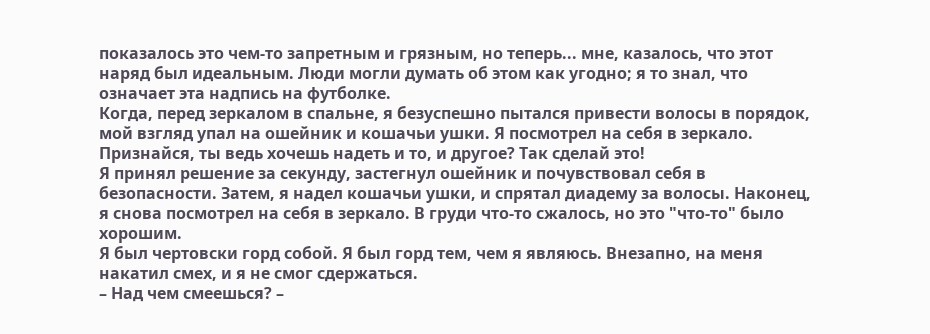показалось это чем-то запретным и грязным, но теперь... мне, казалось, что этот наряд был идеальным. Люди могли думать об этом как угодно; я то знал, что означает эта надпись на футболке.
Когда, перед зеркалом в спальне, я безуспешно пытался привести волосы в порядок, мой взгляд упал на ошейник и кошачьи ушки. Я посмотрел на себя в зеркало.
Признайся, ты ведь хочешь надеть и то, и другое? Так сделай это!
Я принял решение за секунду, застегнул ошейник и почувствовал себя в безопасности. Затем, я надел кошачьи ушки, и спрятал диадему за волосы. Наконец, я снова посмотрел на себя в зеркало. В груди что-то сжалось, но это "что-то" было хорошим.
Я был чертовски горд собой. Я был горд тем, чем я являюсь. Внезапно, на меня накатил смех, и я не смог сдержаться.
– Над чем смеешься? –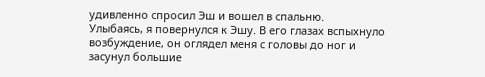удивленно спросил Эш и вошел в спальню.
Улыбаясь, я повернулся к Эшу. В его глазах вспыхнуло возбуждение, он оглядел меня с головы до ног и засунул большие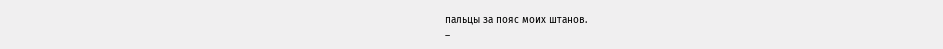пальцы за пояс моих штанов.
–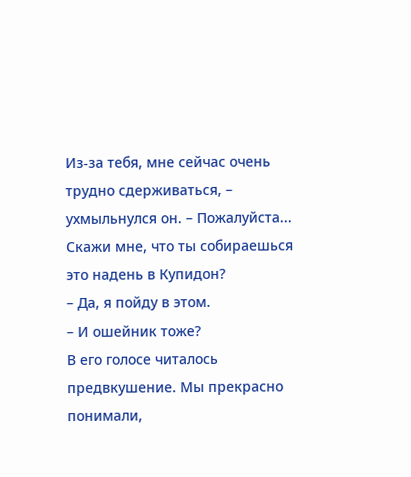Из-за тебя, мне сейчас очень трудно сдерживаться, – ухмыльнулся он. – Пожалуйста... Скажи мне, что ты собираешься это надень в Купидон?
– Да, я пойду в этом.
– И ошейник тоже?
В его голосе читалось предвкушение. Мы прекрасно понимали,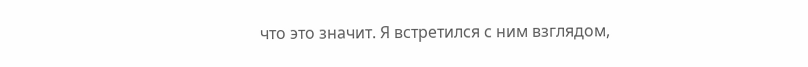что это значит. Я встретился с ним взглядом,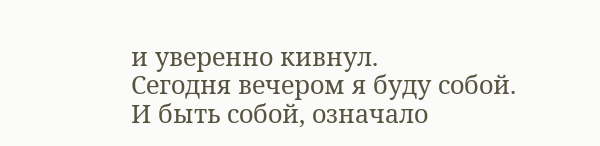и уверенно кивнул.
Сегодня вечером я буду собой.
И быть собой, означало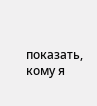показать, кому я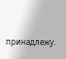принадлежу.